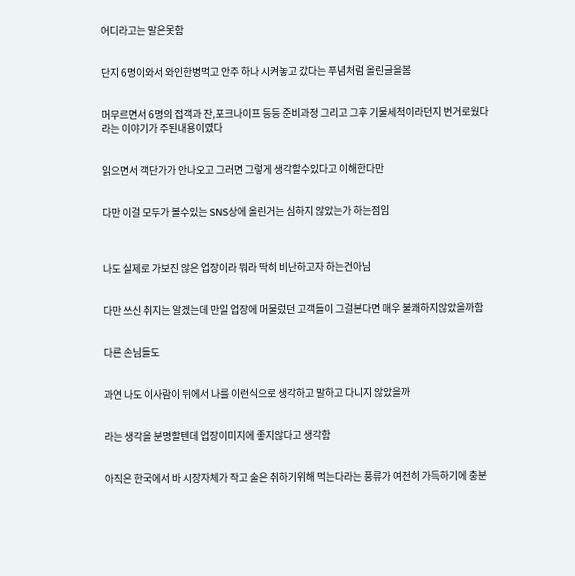어디라고는 말은못함


단지 6명이와서 와인한병먹고 안주 하나 시켜놓고 갔다는 푸념처럼 올린글을봄


머무르면서 6명의 접객과 잔,포크나이프 등등 준비과정 그리고 그후 기물세척이라던지 번거로웠다 라는 이야기가 주된내용이였다


읽으면서 객단가가 안나오고 그러면 그렇게 생각할수있다고 이해한다만


다만 이걸 모두가 볼수있는 SNS상에 올린거는 심하지 않았는가 하는점임



나도 실제로 가보진 않은 업장이라 뭐라 딱히 비난하고자 하는건아님


다만 쓰신 취지는 알겠는데 만일 업장에 머물렀던 고객들이 그걸본다면 매우 불쾌하지않았을까함


다른 손님들도


과연 나도 이사람이 뒤에서 나를 이런식으로 생각하고 말하고 다니지 않았을까


라는 생각을 분명할텐데 업장이미지에 좋지않다고 생각함


아직은 한국에서 바 시장자체가 작고 술은 취하기위해 먹는다라는 풍류가 여전히 가득하기에 충분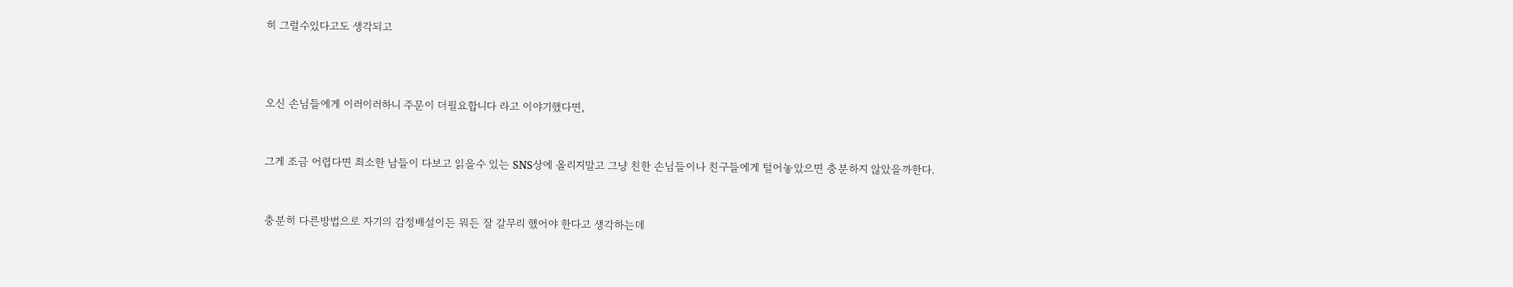히 그럴수있다고도 생각되고



오신 손님들에게 이러이러하니 주문이 더필요합니다 라고 이야기했다면,


그게 조금 어렵다면 최소한 남들이 다보고 읽을수 있는 SNS상에 올리지말고 그냥 친한 손님들이나 친구들에게 털어놓았으면 충분하지 않았을까한다.


충분히 다른방법으로 자기의 감정배설이든 뭐든 잘 갈무리 했어야 한다고 생각하는데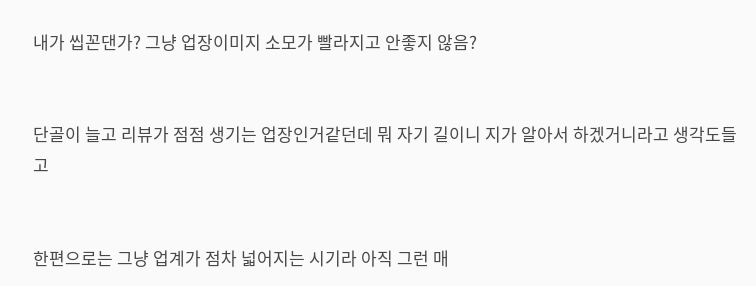내가 씹꼰댄가? 그냥 업장이미지 소모가 빨라지고 안좋지 않음?


단골이 늘고 리뷰가 점점 생기는 업장인거같던데 뭐 자기 길이니 지가 알아서 하겠거니라고 생각도들고


한편으로는 그냥 업계가 점차 넓어지는 시기라 아직 그런 매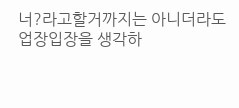너?라고할거까지는 아니더라도 업장입장을 생각하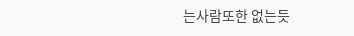는사람또한 없는듯